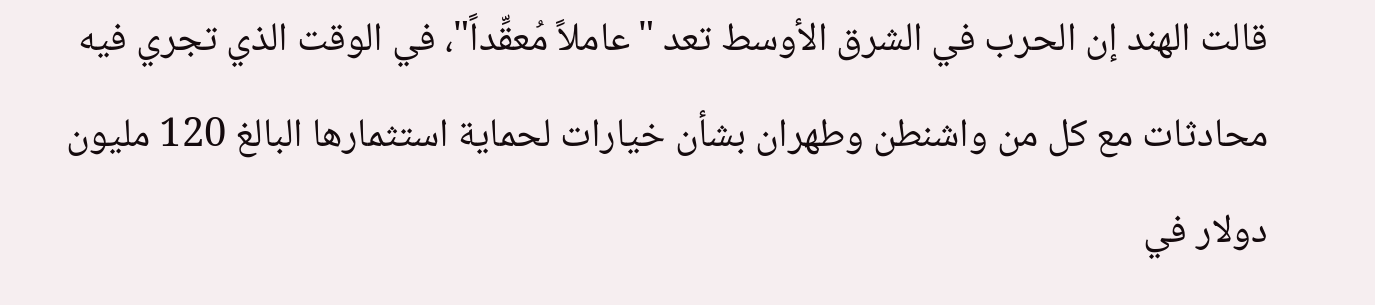قالت الهند إن الحرب في الشرق الأوسط تعد "عاملاً مُعقِّداً"، في الوقت الذي تجري فيه محادثات مع كل من واشنطن وطهران بشأن خيارات لحماية استثمارها البالغ 120 مليون دولار في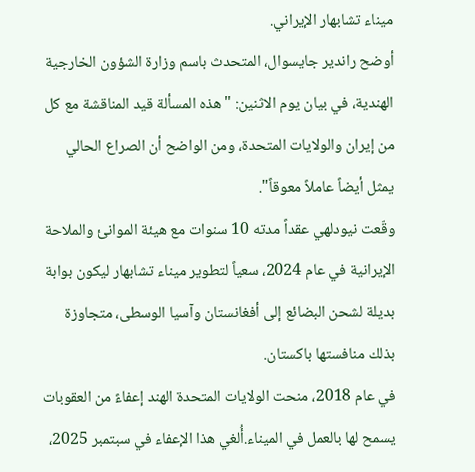ميناء تشابهار الإيراني.
أوضح راندير جايسوال، المتحدث باسم وزارة الشؤون الخارجية الهندية، في بيان يوم الاثنين: "هذه المسألة قيد المناقشة مع كل من إيران والولايات المتحدة، ومن الواضح أن الصراع الحالي يمثل أيضاً عاملاً معوقاً".
وقّعت نيودلهي عقداً مدته 10 سنوات مع هيئة الموانئ والملاحة الإيرانية في عام 2024، سعياً لتطوير ميناء تشابهار ليكون بوابة بديلة لشحن البضائع إلى أفغانستان وآسيا الوسطى، متجاوزة بذلك منافستها باكستان.
في عام 2018، منحت الولايات المتحدة الهند إعفاءً من العقوبات يسمح لها بالعمل في الميناء.أُلغي هذا الإعفاء في سبتمبر 2025،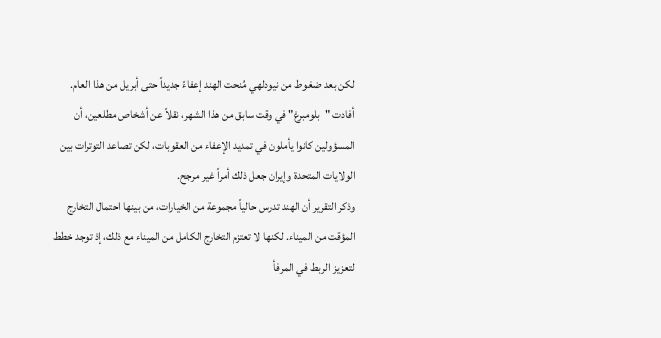لكن بعد ضغوط من نيودلهي مُنحت الهند إعفاءً جديداً حتى أبريل من هذا العام.
أفادت "بلومبرغ" في وقت سابق من هذا الشهر، نقلاً عن أشخاص مطلعين، أن المسؤولين كانوا يأملون في تمديد الإعفاء من العقوبات، لكن تصاعد التوترات بين الولايات المتحدة وإيران جعل ذلك أمراً غير مرجح.
وذكر التقرير أن الهند تدرس حالياً مجموعة من الخيارات، من بينها احتمال التخارج المؤقت من الميناء. لكنها لا تعتزم التخارج الكامل من الميناء مع ذلك، إذ توجد خطط لتعزيز الربط في المرفأ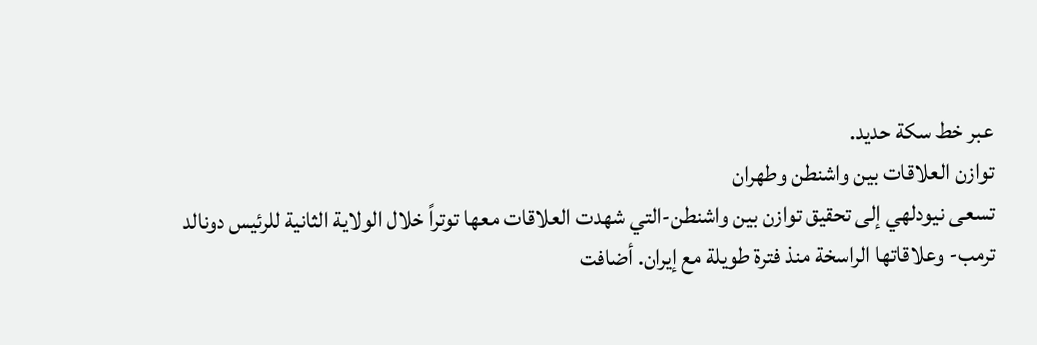عبر خط سكة حديد.
توازن العلاقات بين واشنطن وطهران
تسعى نيودلهي إلى تحقيق توازن بين واشنطن-التي شهدت العلاقات معها توتراً خلال الولاية الثانية للرئيس دونالد ترمب- وعلاقاتها الراسخة منذ فترة طويلة مع إيران. أضافت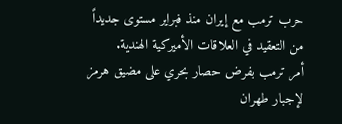حرب ترمب مع إيران منذ فبراير مستوى جديداً من التعقيد في العلاقات الأميركية الهندية.
أمر ترمب بفرض حصار بحري على مضيق هرمز لإجبار طهران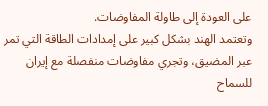على العودة إلى طاولة المفاوضات.
وتعتمد الهند بشكل كبير على إمدادات الطاقة التي تمر عبر المضيق، وتجري مفاوضات منفصلة مع إيران للسماح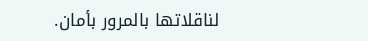لناقلاتها بالمرور بأمان.